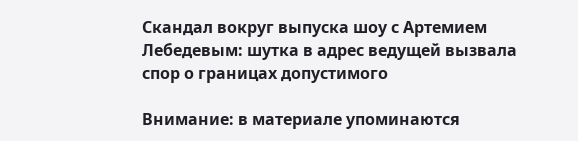Скандал вокруг выпуска шоу с Артемием Лебедевым: шутка в адрес ведущей вызвала спор о границах допустимого

Внимание: в материале упоминаются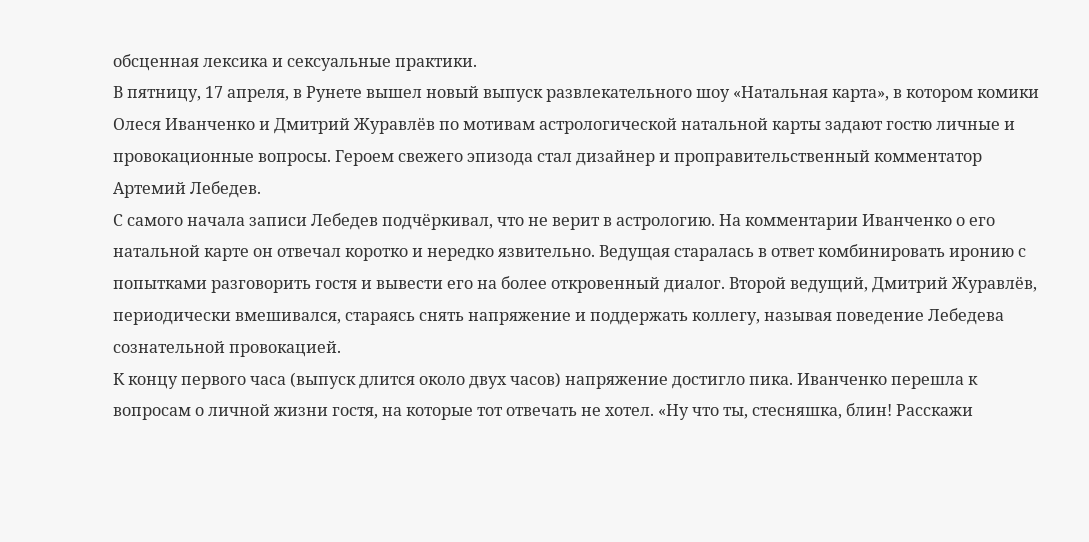обсценная лексика и сексуальные практики.
В пятницу, 17 апреля, в Рунете вышел новый выпуск развлекательного шоу «Натальная карта», в котором комики Олеся Иванченко и Дмитрий Журавлёв по мотивам астрологической натальной карты задают гостю личные и провокационные вопросы. Героем свежего эпизода стал дизайнер и проправительственный комментатор Артемий Лебедев.
С самого начала записи Лебедев подчёркивал, что не верит в астрологию. На комментарии Иванченко о его натальной карте он отвечал коротко и нередко язвительно. Ведущая старалась в ответ комбинировать иронию с попытками разговорить гостя и вывести его на более откровенный диалог. Второй ведущий, Дмитрий Журавлёв, периодически вмешивался, стараясь снять напряжение и поддержать коллегу, называя поведение Лебедева сознательной провокацией.
К концу первого часа (выпуск длится около двух часов) напряжение достигло пика. Иванченко перешла к вопросам о личной жизни гостя, на которые тот отвечать не хотел. «Ну что ты, стесняшка, блин! Расскажи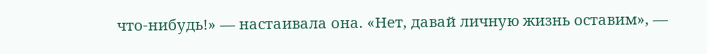что‑нибудь!» — настаивала она. «Нет, давай личную жизнь оставим», —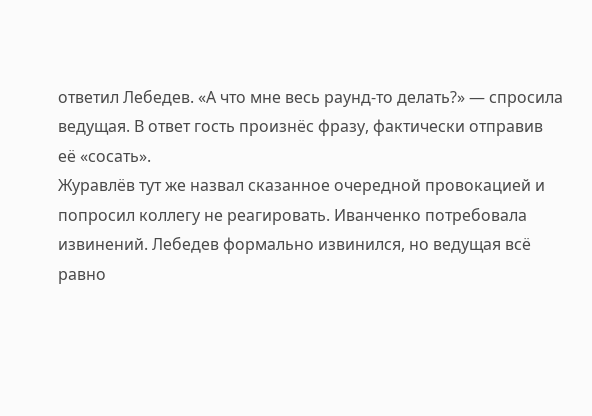ответил Лебедев. «А что мне весь раунд‑то делать?» — спросила ведущая. В ответ гость произнёс фразу, фактически отправив её «сосать».
Журавлёв тут же назвал сказанное очередной провокацией и попросил коллегу не реагировать. Иванченко потребовала извинений. Лебедев формально извинился, но ведущая всё равно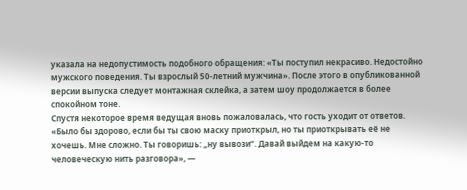указала на недопустимость подобного обращения: «Ты поступил некрасиво. Недостойно мужского поведения. Ты взрослый 50‑летний мужчина». После этого в опубликованной версии выпуска следует монтажная склейка, а затем шоу продолжается в более спокойном тоне.
Спустя некоторое время ведущая вновь пожаловалась, что гость уходит от ответов. «Было бы здорово, если бы ты свою маску приоткрыл, но ты приоткрывать её не хочешь. Мне сложно. Ты говоришь: „ну вывози“. Давай выйдем на какую‑то человеческую нить разговора», —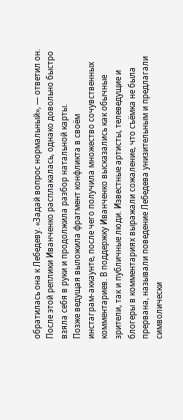обратилась она к Лебедеву. «Задай вопрос нормальный», — ответил он. После этой реплики Иванченко расплакалась, однако довольно быстро взяла себя в руки и продолжила разбор натальной карты.
Позже ведущая выложила фрагмент конфликта в своём инстаграм‑аккаунте, после чего получила множество сочувственных комментариев. В поддержку Иванченко высказались как обычные зрители, так и публичные люди. Известные артисты, телеведущие и блогеры в комментариях выражали сожаление, что съёмка не была прервана, называли поведение Лебедева унизительным и предлагали символически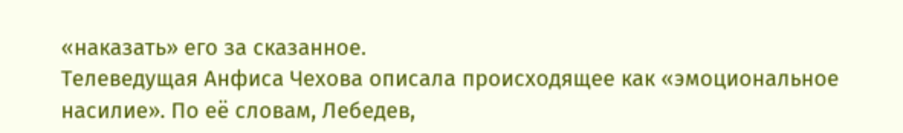«наказать» его за сказанное.
Телеведущая Анфиса Чехова описала происходящее как «эмоциональное насилие». По её словам, Лебедев,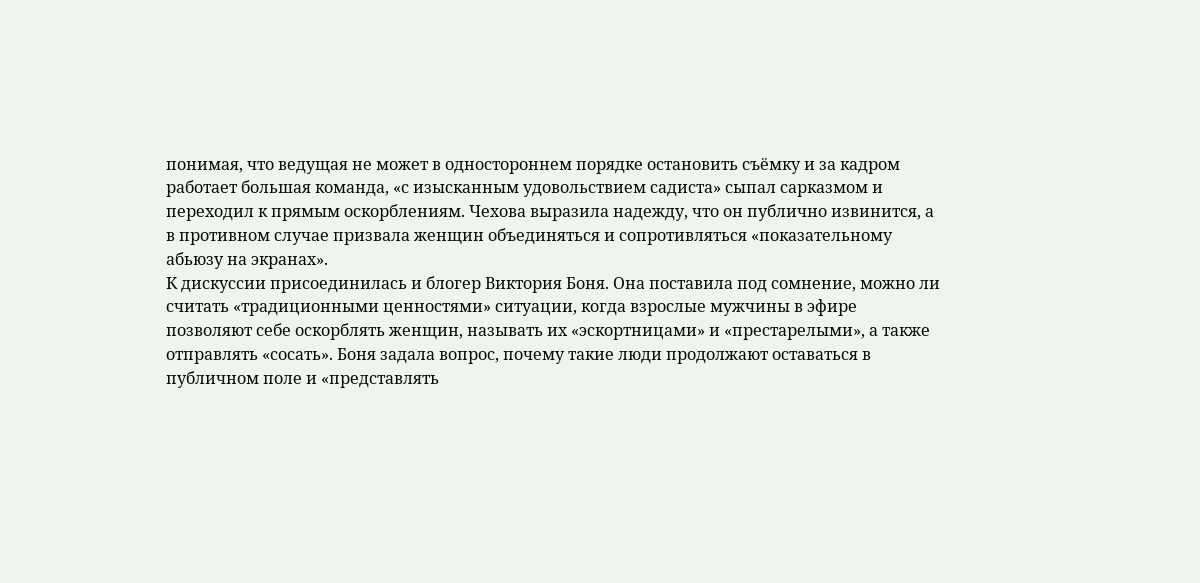понимая, что ведущая не может в одностороннем порядке остановить съёмку и за кадром работает большая команда, «с изысканным удовольствием садиста» сыпал сарказмом и переходил к прямым оскорблениям. Чехова выразила надежду, что он публично извинится, а в противном случае призвала женщин объединяться и сопротивляться «показательному абьюзу на экранах».
К дискуссии присоединилась и блогер Виктория Боня. Она поставила под сомнение, можно ли считать «традиционными ценностями» ситуации, когда взрослые мужчины в эфире позволяют себе оскорблять женщин, называть их «эскортницами» и «престарелыми», а также отправлять «сосать». Боня задала вопрос, почему такие люди продолжают оставаться в публичном поле и «представлять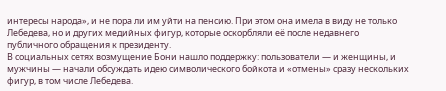интересы народа», и не пора ли им уйти на пенсию. При этом она имела в виду не только Лебедева, но и других медийных фигур, которые оскорбляли её после недавнего публичного обращения к президенту.
В социальных сетях возмущение Бони нашло поддержку: пользователи — и женщины, и мужчины — начали обсуждать идею символического бойкота и «отмены» сразу нескольких фигур, в том числе Лебедева.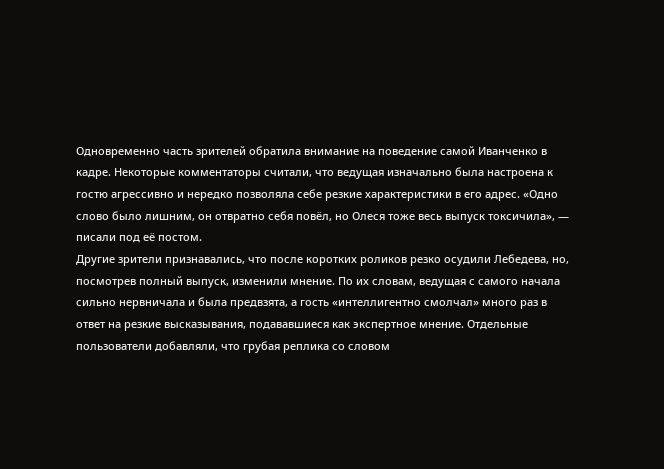Одновременно часть зрителей обратила внимание на поведение самой Иванченко в кадре. Некоторые комментаторы считали, что ведущая изначально была настроена к гостю агрессивно и нередко позволяла себе резкие характеристики в его адрес. «Одно слово было лишним, он отвратно себя повёл, но Олеся тоже весь выпуск токсичила», — писали под её постом.
Другие зрители признавались, что после коротких роликов резко осудили Лебедева, но, посмотрев полный выпуск, изменили мнение. По их словам, ведущая с самого начала сильно нервничала и была предвзята, а гость «интеллигентно смолчал» много раз в ответ на резкие высказывания, подававшиеся как экспертное мнение. Отдельные пользователи добавляли, что грубая реплика со словом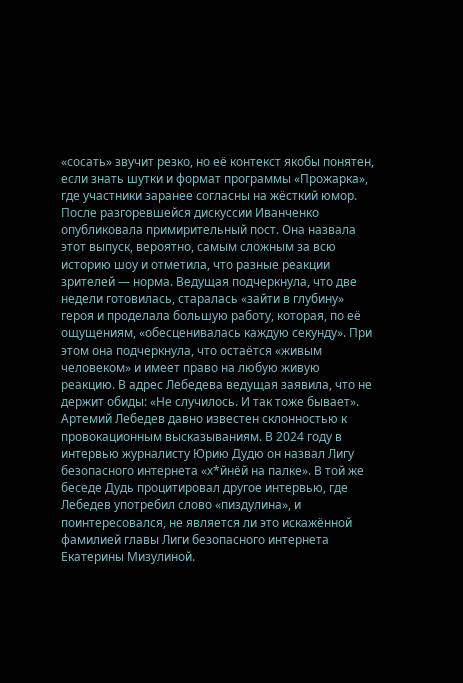«сосать» звучит резко, но её контекст якобы понятен, если знать шутки и формат программы «Прожарка», где участники заранее согласны на жёсткий юмор.
После разгоревшейся дискуссии Иванченко опубликовала примирительный пост. Она назвала этот выпуск, вероятно, самым сложным за всю историю шоу и отметила, что разные реакции зрителей — норма. Ведущая подчеркнула, что две недели готовилась, старалась «зайти в глубину» героя и проделала большую работу, которая, по её ощущениям, «обесценивалась каждую секунду». При этом она подчеркнула, что остаётся «живым человеком» и имеет право на любую живую реакцию. В адрес Лебедева ведущая заявила, что не держит обиды: «Не случилось. И так тоже бывает».
Артемий Лебедев давно известен склонностью к провокационным высказываниям. В 2024 году в интервью журналисту Юрию Дудю он назвал Лигу безопасного интернета «х*йнёй на палке». В той же беседе Дудь процитировал другое интервью, где Лебедев употребил слово «пиздулина», и поинтересовался, не является ли это искажённой фамилией главы Лиги безопасного интернета Екатерины Мизулиной.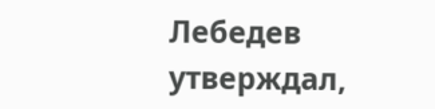Лебедев утверждал,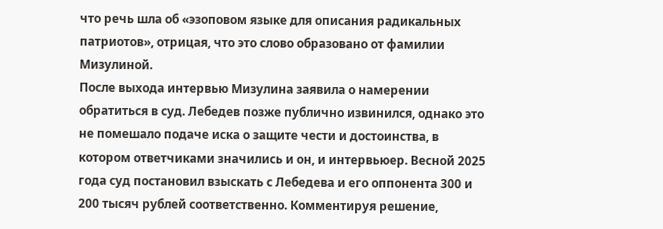что речь шла об «эзоповом языке для описания радикальных патриотов», отрицая, что это слово образовано от фамилии Мизулиной.
После выхода интервью Мизулина заявила о намерении обратиться в суд. Лебедев позже публично извинился, однако это не помешало подаче иска о защите чести и достоинства, в котором ответчиками значились и он, и интервьюер. Весной 2025 года суд постановил взыскать с Лебедева и его оппонента 300 и 200 тысяч рублей соответственно. Комментируя решение,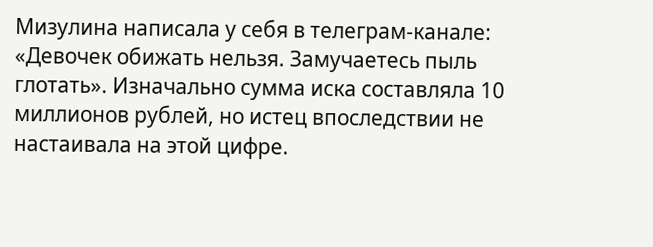Мизулина написала у себя в телеграм‑канале: «Девочек обижать нельзя. Замучаетесь пыль глотать». Изначально сумма иска составляла 10 миллионов рублей, но истец впоследствии не настаивала на этой цифре.